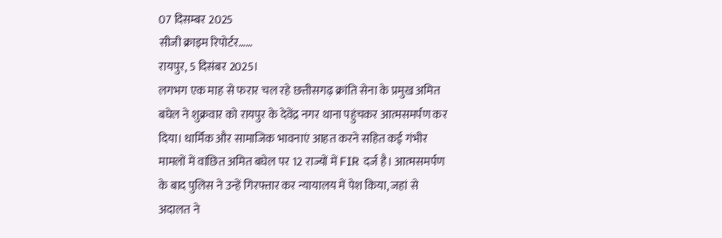07 दिसम्बर 2025
सीजी क्राइम रिपोर्टर……
रायपुर, 5 दिसंबर 2025।
लगभग एक माह से फरार चल रहे छत्तीसगढ़ क्रांति सेना के प्रमुख अमित बघेल ने शुक्रवार को रायपुर के देवेंद्र नगर थाना पहुंचकर आत्मसमर्पण कर दिया। धार्मिक और सामाजिक भावनाएं आहत करने सहित कई गंभीर मामलों में वांछित अमित बघेल पर 12 राज्यों में FIR दर्ज है। आत्मसमर्पण के बाद पुलिस ने उन्हें गिरफ्तार कर न्यायालय में पेश किया, जहां से अदालत ने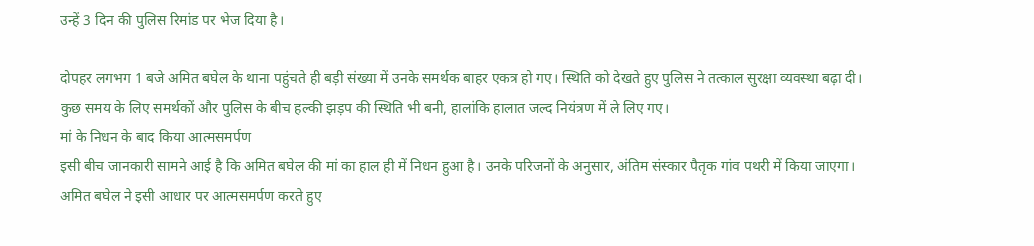उन्हें 3 दिन की पुलिस रिमांड पर भेज दिया है।

दोपहर लगभग 1 बजे अमित बघेल के थाना पहुंचते ही बड़ी संख्या में उनके समर्थक बाहर एकत्र हो गए। स्थिति को देखते हुए पुलिस ने तत्काल सुरक्षा व्यवस्था बढ़ा दी। कुछ समय के लिए समर्थकों और पुलिस के बीच हल्की झड़प की स्थिति भी बनी, हालांकि हालात जल्द नियंत्रण में ले लिए गए।
मां के निधन के बाद किया आत्मसमर्पण
इसी बीच जानकारी सामने आई है कि अमित बघेल की मां का हाल ही में निधन हुआ है। उनके परिजनों के अनुसार, अंतिम संस्कार पैतृक गांव पथरी में किया जाएगा। अमित बघेल ने इसी आधार पर आत्मसमर्पण करते हुए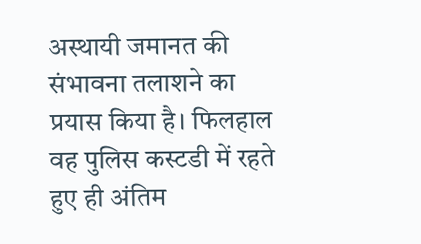अस्थायी जमानत की संभावना तलाशने का प्रयास किया है। फिलहाल वह पुलिस कस्टडी में रहते हुए ही अंतिम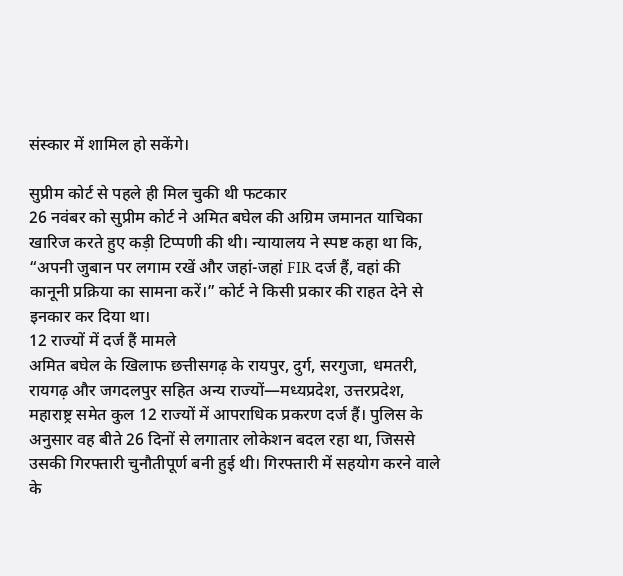संस्कार में शामिल हो सकेंगे।

सुप्रीम कोर्ट से पहले ही मिल चुकी थी फटकार
26 नवंबर को सुप्रीम कोर्ट ने अमित बघेल की अग्रिम जमानत याचिका खारिज करते हुए कड़ी टिप्पणी की थी। न्यायालय ने स्पष्ट कहा था कि, “अपनी जुबान पर लगाम रखें और जहां-जहां FIR दर्ज हैं, वहां की कानूनी प्रक्रिया का सामना करें।” कोर्ट ने किसी प्रकार की राहत देने से इनकार कर दिया था।
12 राज्यों में दर्ज हैं मामले
अमित बघेल के खिलाफ छत्तीसगढ़ के रायपुर, दुर्ग, सरगुजा, धमतरी, रायगढ़ और जगदलपुर सहित अन्य राज्यों—मध्यप्रदेश, उत्तरप्रदेश, महाराष्ट्र समेत कुल 12 राज्यों में आपराधिक प्रकरण दर्ज हैं। पुलिस के अनुसार वह बीते 26 दिनों से लगातार लोकेशन बदल रहा था, जिससे उसकी गिरफ्तारी चुनौतीपूर्ण बनी हुई थी। गिरफ्तारी में सहयोग करने वाले के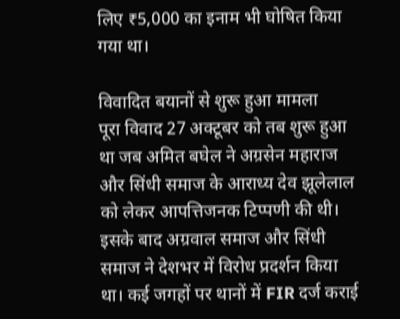लिए ₹5,000 का इनाम भी घोषित किया गया था।

विवादित बयानों से शुरू हुआ मामला
पूरा विवाद 27 अक्टूबर को तब शुरू हुआ था जब अमित बघेल ने अग्रसेन महाराज और सिंधी समाज के आराध्य देव झूलेलाल को लेकर आपत्तिजनक टिप्पणी की थी। इसके बाद अग्रवाल समाज और सिंधी समाज ने देशभर में विरोध प्रदर्शन किया था। कई जगहों पर थानों में FIR दर्ज कराई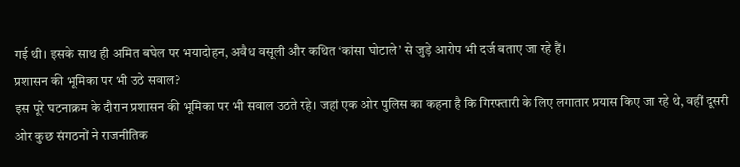गई थी। इसके साथ ही अमित बघेल पर भयादोहन, अवैध वसूली और कथित ‘कांसा घोटाले’ से जुड़े आरोप भी दर्ज बताए जा रहे हैं।
प्रशासन की भूमिका पर भी उठे सवाल?
इस पूरे घटनाक्रम के दौरान प्रशासन की भूमिका पर भी सवाल उठते रहे। जहां एक ओर पुलिस का कहना है कि गिरफ्तारी के लिए लगातार प्रयास किए जा रहे थे, वहीं दूसरी ओर कुछ संगठनों ने राजनीतिक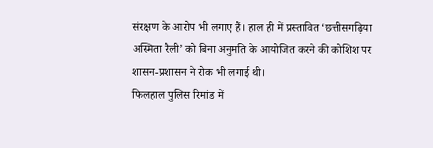संरक्षण के आरोप भी लगाए हैं। हाल ही में प्रस्तावित ‘छत्तीसगढ़िया अस्मिता रैली’ को बिना अनुमति के आयोजित करने की कोशिश पर शासन-प्रशासन ने रोक भी लगाई थी।
फिलहाल पुलिस रिमांड में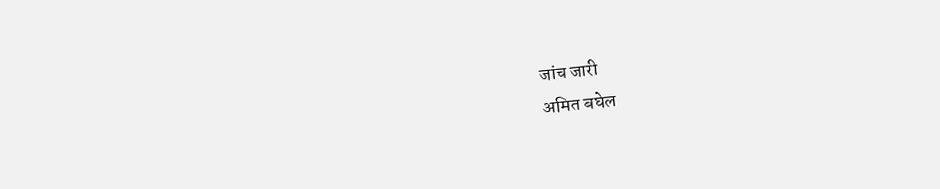जांच जारी
अमित बघेल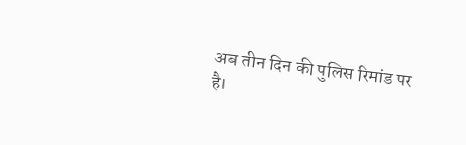अब तीन दिन की पुलिस रिमांड पर है।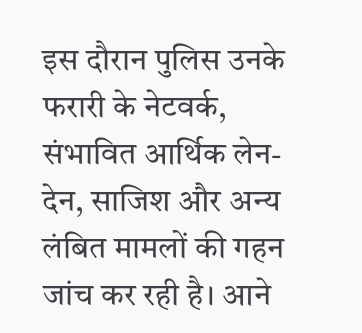इस दौरान पुलिस उनके फरारी के नेटवर्क, संभावित आर्थिक लेन-देन, साजिश और अन्य लंबित मामलों की गहन जांच कर रही है। आने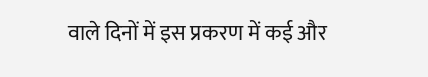वाले दिनों में इस प्रकरण में कई और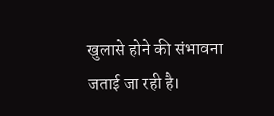खुलासे होने की संभावना जताई जा रही है।